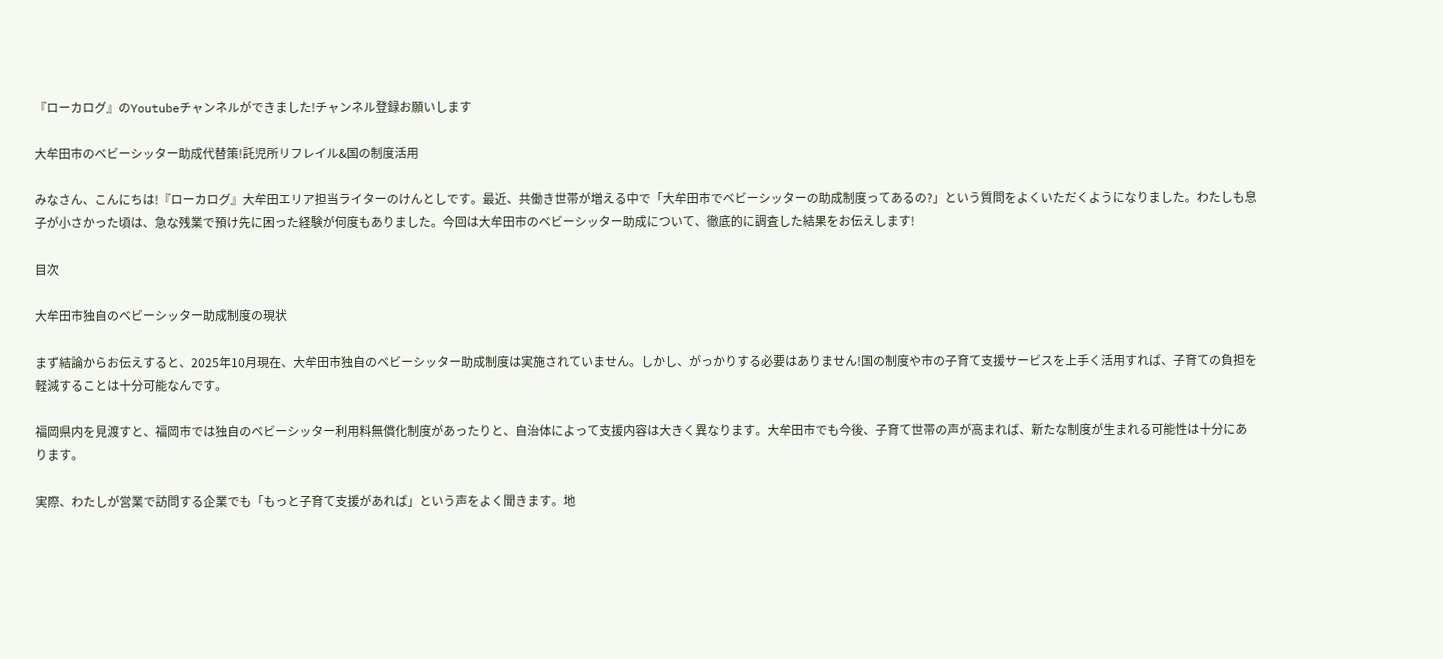『ローカログ』のYoutubeチャンネルができました!チャンネル登録お願いします

大牟田市のベビーシッター助成代替策!託児所リフレイル&国の制度活用

みなさん、こんにちは!『ローカログ』大牟田エリア担当ライターのけんとしです。最近、共働き世帯が増える中で「大牟田市でベビーシッターの助成制度ってあるの?」という質問をよくいただくようになりました。わたしも息子が小さかった頃は、急な残業で預け先に困った経験が何度もありました。今回は大牟田市のベビーシッター助成について、徹底的に調査した結果をお伝えします!

目次

大牟田市独自のベビーシッター助成制度の現状

まず結論からお伝えすると、2025年10月現在、大牟田市独自のベビーシッター助成制度は実施されていません。しかし、がっかりする必要はありません!国の制度や市の子育て支援サービスを上手く活用すれば、子育ての負担を軽減することは十分可能なんです。

福岡県内を見渡すと、福岡市では独自のベビーシッター利用料無償化制度があったりと、自治体によって支援内容は大きく異なります。大牟田市でも今後、子育て世帯の声が高まれば、新たな制度が生まれる可能性は十分にあります。

実際、わたしが営業で訪問する企業でも「もっと子育て支援があれば」という声をよく聞きます。地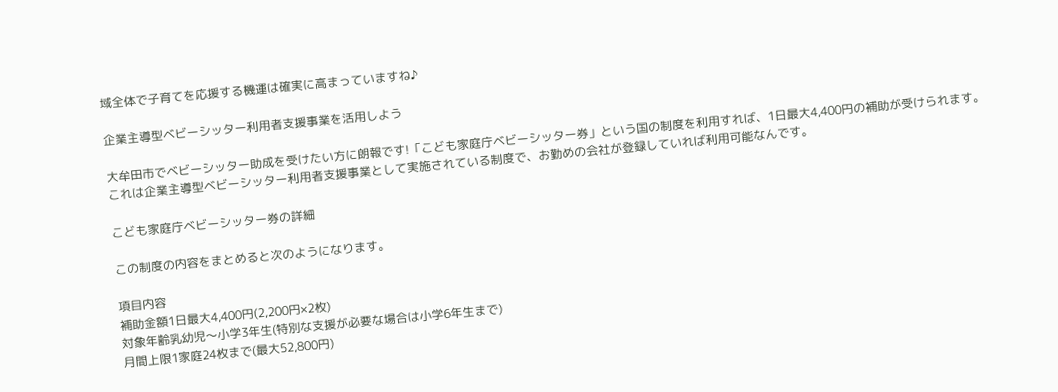域全体で子育てを応援する機運は確実に高まっていますね♪

企業主導型ベビーシッター利用者支援事業を活用しよう

大牟田市でベビーシッター助成を受けたい方に朗報です!「こども家庭庁ベビーシッター券」という国の制度を利用すれば、1日最大4,400円の補助が受けられます。これは企業主導型ベビーシッター利用者支援事業として実施されている制度で、お勤めの会社が登録していれば利用可能なんです。

こども家庭庁ベビーシッター券の詳細

この制度の内容をまとめると次のようになります。

項目内容
補助金額1日最大4,400円(2,200円×2枚)
対象年齢乳幼児〜小学3年生(特別な支援が必要な場合は小学6年生まで)
月間上限1家庭24枚まで(最大52,800円)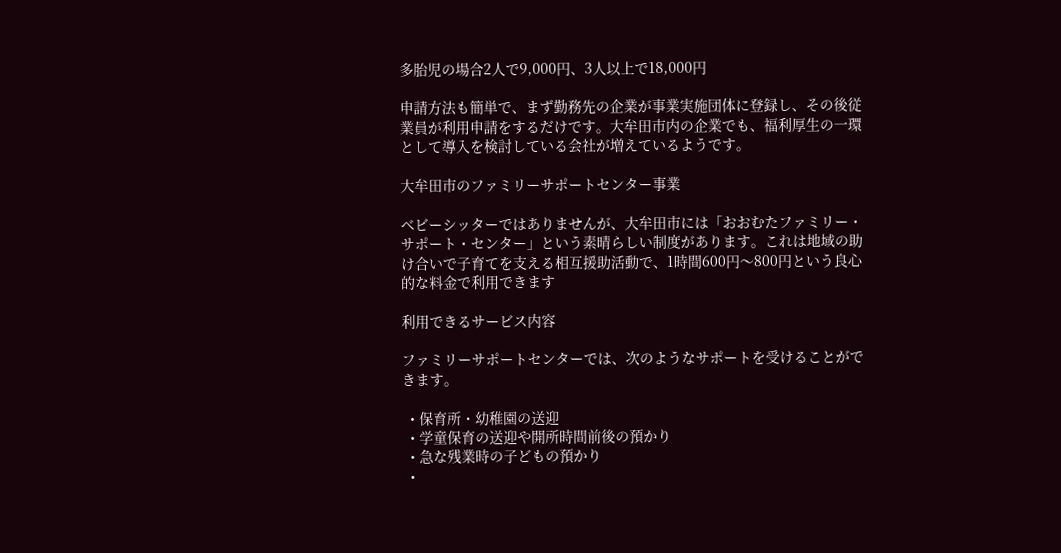多胎児の場合2人で9,000円、3人以上で18,000円

申請方法も簡単で、まず勤務先の企業が事業実施団体に登録し、その後従業員が利用申請をするだけです。大牟田市内の企業でも、福利厚生の一環として導入を検討している会社が増えているようです。

大牟田市のファミリーサポートセンター事業

ベビーシッターではありませんが、大牟田市には「おおむたファミリー・サポート・センター」という素晴らしい制度があります。これは地域の助け合いで子育てを支える相互援助活動で、1時間600円〜800円という良心的な料金で利用できます

利用できるサービス内容

ファミリーサポートセンターでは、次のようなサポートを受けることができます。

  • 保育所・幼稚園の送迎
  • 学童保育の送迎や開所時間前後の預かり
  • 急な残業時の子どもの預かり
  •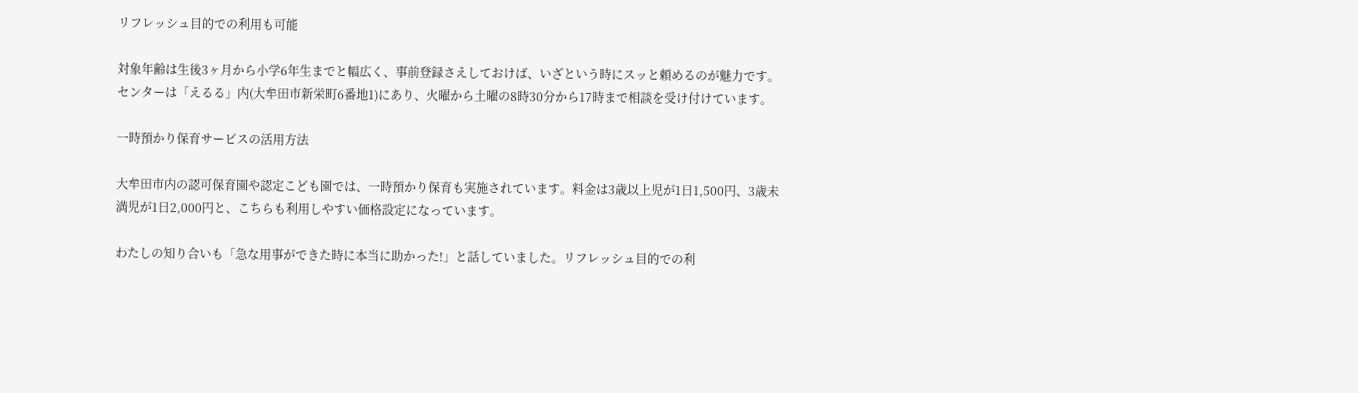リフレッシュ目的での利用も可能

対象年齢は生後3ヶ月から小学6年生までと幅広く、事前登録さえしておけば、いざという時にスッと頼めるのが魅力です。センターは「えるる」内(大牟田市新栄町6番地1)にあり、火曜から土曜の8時30分から17時まで相談を受け付けています。

一時預かり保育サービスの活用方法

大牟田市内の認可保育園や認定こども園では、一時預かり保育も実施されています。料金は3歳以上児が1日1,500円、3歳未満児が1日2,000円と、こちらも利用しやすい価格設定になっています。

わたしの知り合いも「急な用事ができた時に本当に助かった!」と話していました。リフレッシュ目的での利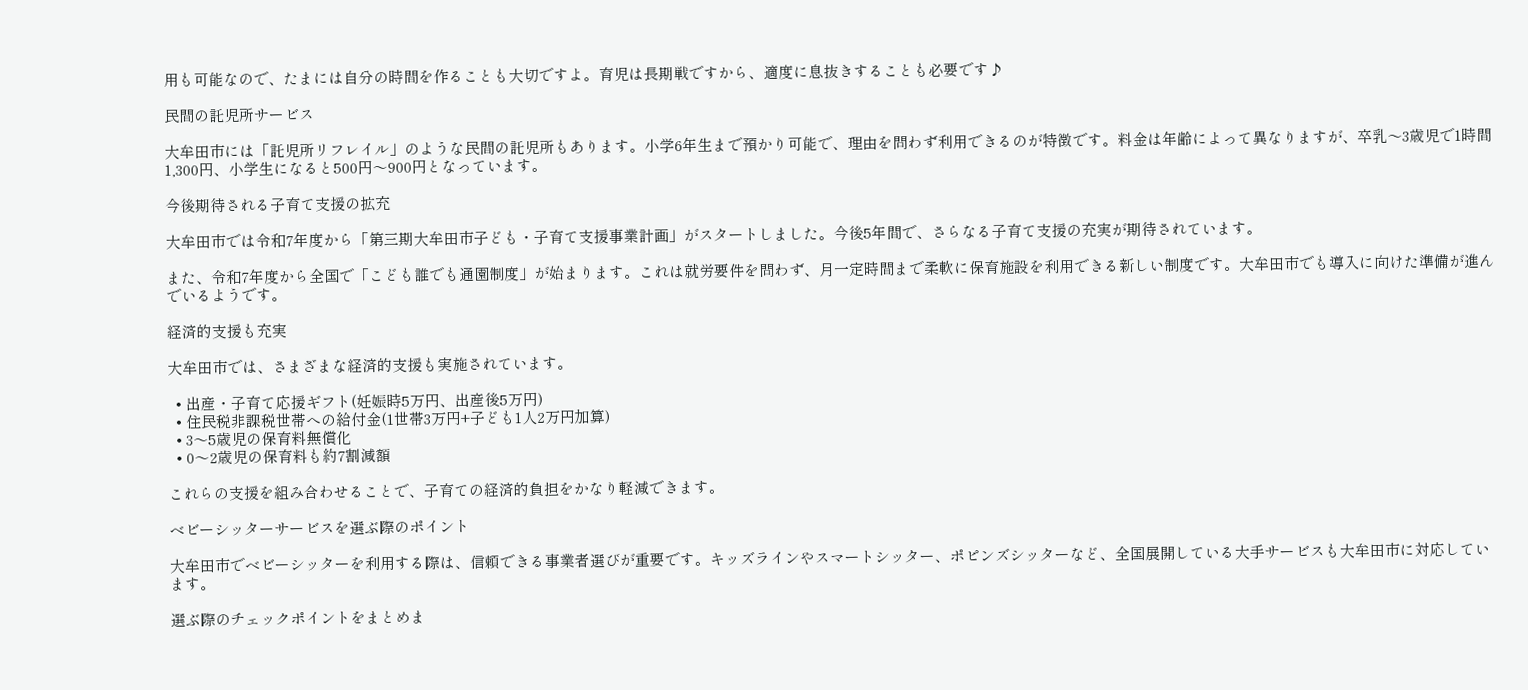用も可能なので、たまには自分の時間を作ることも大切ですよ。育児は長期戦ですから、適度に息抜きすることも必要です♪

民間の託児所サービス

大牟田市には「託児所リフレイル」のような民間の託児所もあります。小学6年生まで預かり可能で、理由を問わず利用できるのが特徴です。料金は年齢によって異なりますが、卒乳〜3歳児で1時間1,300円、小学生になると500円〜900円となっています。

今後期待される子育て支援の拡充

大牟田市では令和7年度から「第三期大牟田市子ども・子育て支援事業計画」がスタートしました。今後5年間で、さらなる子育て支援の充実が期待されています。

また、令和7年度から全国で「こども誰でも通園制度」が始まります。これは就労要件を問わず、月一定時間まで柔軟に保育施設を利用できる新しい制度です。大牟田市でも導入に向けた準備が進んでいるようです。

経済的支援も充実

大牟田市では、さまざまな経済的支援も実施されています。

  • 出産・子育て応援ギフト(妊娠時5万円、出産後5万円)
  • 住民税非課税世帯への給付金(1世帯3万円+子ども1人2万円加算)
  • 3〜5歳児の保育料無償化
  • 0〜2歳児の保育料も約7割減額

これらの支援を組み合わせることで、子育ての経済的負担をかなり軽減できます。

ベビーシッターサービスを選ぶ際のポイント

大牟田市でベビーシッターを利用する際は、信頼できる事業者選びが重要です。キッズラインやスマートシッター、ポピンズシッターなど、全国展開している大手サービスも大牟田市に対応しています。

選ぶ際のチェックポイントをまとめま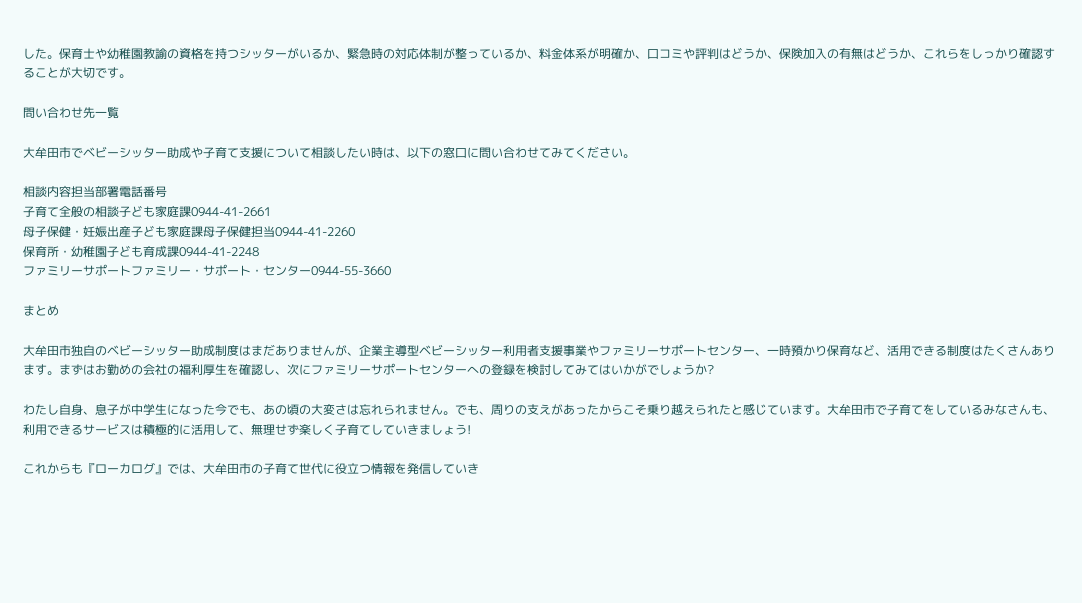した。保育士や幼稚園教諭の資格を持つシッターがいるか、緊急時の対応体制が整っているか、料金体系が明確か、口コミや評判はどうか、保険加入の有無はどうか、これらをしっかり確認することが大切です。

問い合わせ先一覧

大牟田市でベビーシッター助成や子育て支援について相談したい時は、以下の窓口に問い合わせてみてください。

相談内容担当部署電話番号
子育て全般の相談子ども家庭課0944-41-2661
母子保健・妊娠出産子ども家庭課母子保健担当0944-41-2260
保育所・幼稚園子ども育成課0944-41-2248
ファミリーサポートファミリー・サポート・センター0944-55-3660

まとめ

大牟田市独自のベビーシッター助成制度はまだありませんが、企業主導型ベビーシッター利用者支援事業やファミリーサポートセンター、一時預かり保育など、活用できる制度はたくさんあります。まずはお勤めの会社の福利厚生を確認し、次にファミリーサポートセンターへの登録を検討してみてはいかがでしょうか?

わたし自身、息子が中学生になった今でも、あの頃の大変さは忘れられません。でも、周りの支えがあったからこそ乗り越えられたと感じています。大牟田市で子育てをしているみなさんも、利用できるサービスは積極的に活用して、無理せず楽しく子育てしていきましょう!

これからも『ローカログ』では、大牟田市の子育て世代に役立つ情報を発信していき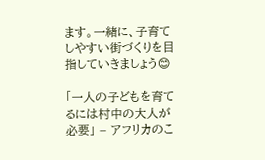ます。一緒に、子育てしやすい街づくりを目指していきましょう😊

「一人の子どもを育てるには村中の大人が必要」 – アフリカのこ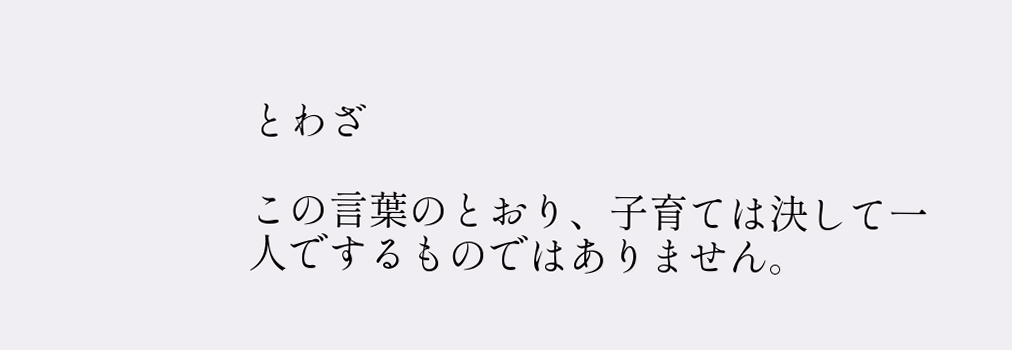とわざ

この言葉のとおり、子育ては決して一人でするものではありません。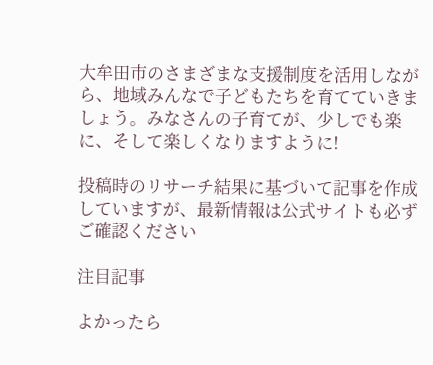大牟田市のさまざまな支援制度を活用しながら、地域みんなで子どもたちを育てていきましょう。みなさんの子育てが、少しでも楽に、そして楽しくなりますように!

投稿時のリサーチ結果に基づいて記事を作成していますが、最新情報は公式サイトも必ずご確認ください

注目記事

よかったら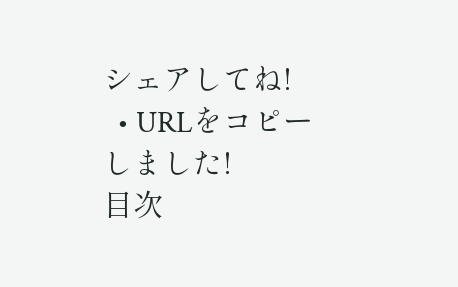シェアしてね!
  • URLをコピーしました!
目次